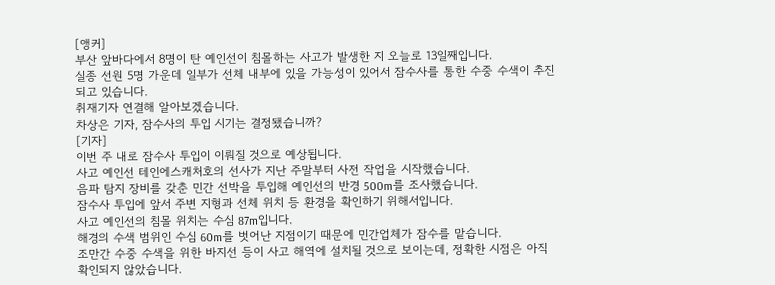[앵커]
부산 앞바다에서 8명이 탄 예인선이 침몰하는 사고가 발생한 지 오늘로 13일째입니다.
실종 선원 5명 가운데 일부가 선체 내부에 있을 가능성이 있어서 잠수사를 통한 수중 수색이 추진되고 있습니다.
취재기자 연결해 알아보겠습니다.
차상은 기자, 잠수사의 투입 시기는 결정됐습니까?
[기자]
이번 주 내로 잠수사 투입이 이뤄질 것으로 예상됩니다.
사고 예인선 테인에스캐처호의 선사가 지난 주말부터 사전 작업을 시작했습니다.
음파 탐지 장비를 갖춘 민간 선박을 투입해 예인선의 반경 500m를 조사했습니다.
잠수사 투입에 앞서 주변 지형과 선체 위치 등 환경을 확인하기 위해서입니다.
사고 예인선의 침몰 위치는 수심 87m입니다.
해경의 수색 범위인 수심 60m를 벗어난 지점이기 때문에 민간업체가 잠수를 맡습니다.
조만간 수중 수색을 위한 바지선 등이 사고 해역에 설치될 것으로 보이는데, 정확한 시점은 아직 확인되지 않았습니다.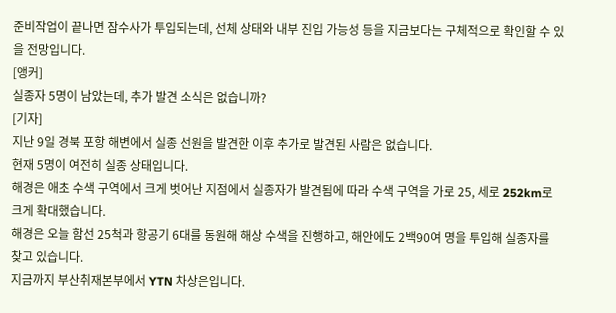준비작업이 끝나면 잠수사가 투입되는데, 선체 상태와 내부 진입 가능성 등을 지금보다는 구체적으로 확인할 수 있을 전망입니다.
[앵커]
실종자 5명이 남았는데, 추가 발견 소식은 없습니까?
[기자]
지난 9일 경북 포항 해변에서 실종 선원을 발견한 이후 추가로 발견된 사람은 없습니다.
현재 5명이 여전히 실종 상태입니다.
해경은 애초 수색 구역에서 크게 벗어난 지점에서 실종자가 발견됨에 따라 수색 구역을 가로 25, 세로 252km로 크게 확대했습니다.
해경은 오늘 함선 25척과 항공기 6대를 동원해 해상 수색을 진행하고, 해안에도 2백90여 명을 투입해 실종자를 찾고 있습니다.
지금까지 부산취재본부에서 YTN 차상은입니다.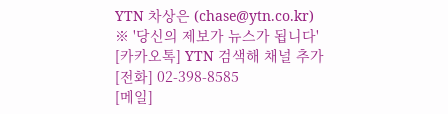YTN 차상은 (chase@ytn.co.kr)
※ '당신의 제보가 뉴스가 됩니다'
[카카오톡] YTN 검색해 채널 추가
[전화] 02-398-8585
[메일]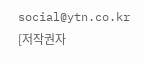social@ytn.co.kr
[저작권자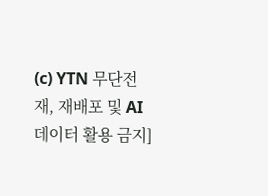(c) YTN 무단전재, 재배포 및 AI 데이터 활용 금지]